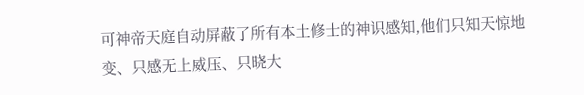可神帝天庭自动屏蔽了所有本土修士的神识感知,他们只知天惊地变、只感无上威压、只晓大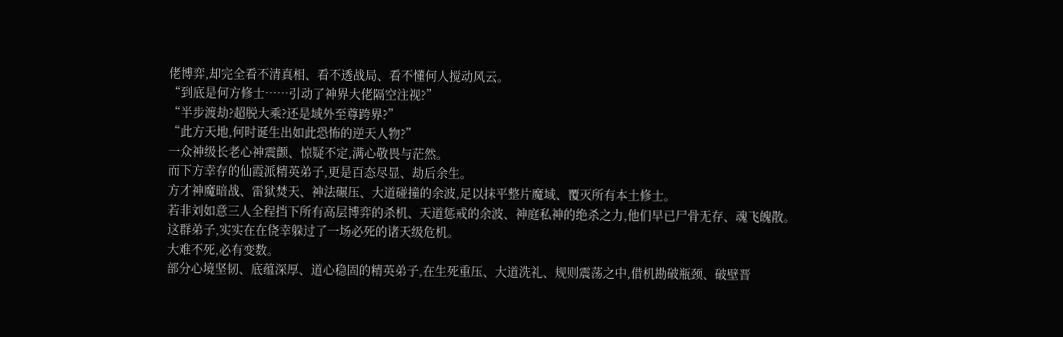佬博弈,却完全看不清真相、看不透战局、看不懂何人搅动风云。
“到底是何方修士……引动了神界大佬隔空注视?”
“半步渡劫?超脱大乘?还是域外至尊跨界?”
“此方天地,何时诞生出如此恐怖的逆天人物?”
一众神级长老心神震颤、惊疑不定,满心敬畏与茫然。
而下方幸存的仙霞派精英弟子,更是百态尽显、劫后余生。
方才神魔暗战、雷狱焚天、神法碾压、大道碰撞的余波,足以抹平整片魔域、覆灭所有本土修士。
若非刘如意三人全程挡下所有高层博弈的杀机、天道惩戒的余波、神庭私神的绝杀之力,他们早已尸骨无存、魂飞魄散。
这群弟子,实实在在侥幸躲过了一场必死的诸天级危机。
大难不死,必有变数。
部分心境坚韧、底蕴深厚、道心稳固的精英弟子,在生死重压、大道洗礼、规则震荡之中,借机勘破瓶颈、破壁晋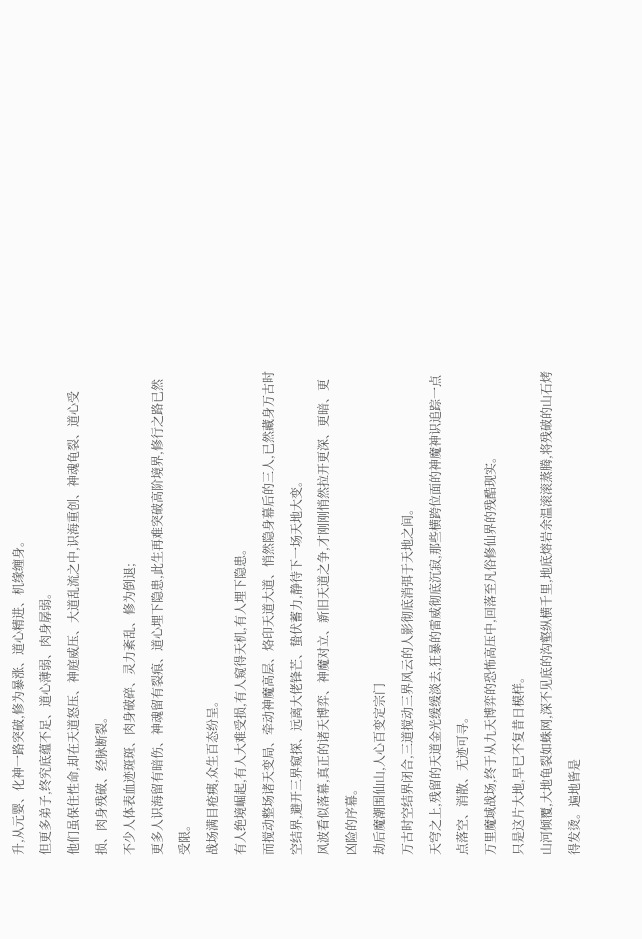升,从元婴、化神一路突破,修为暴涨、道心精进、机缘缠身。
但更多弟子,终究底蕴不足、道心薄弱、肉身孱弱。
他们虽保住性命,却在天道怒压、神庭威压、大道乱流之中,识海重创、神魂龟裂、道心受损、肉身残破、经脉断裂。
不少人体表血迹斑斑、肉身破碎、灵力紊乱、修为倒退;
更多人识海留有暗伤、神魂留有裂痕、道心埋下隐患,此生再难突破高阶境界,修行之路已然受限。
战场满目疮痍,众生百态纷呈。
有人绝境崛起,有人大难受损,有人窥得天机,有人埋下隐患。
而搅动整场诸天变局、牵动神魔高层、烙印天道大道、悄然隐身幕后的三人,已然藏身万古时空结界,避开三界窥探、远离大佬锋芒、蛰伏蓄力,静待下一场天地大变。
风波看似落幕,真正的诸天博弈、神魔对立、新旧天道之争,才刚刚悄然拉开更深、更暗、更凶险的序幕。
劫后魔潮围仙山,人心百变定宗门
万古时空结界闭合,三道搅动三界风云的人影彻底消弭于天地之间。
天穹之上,残留的天道金光缓缓淡去,狂暴的雷威彻底沉寂,那些横跨位面的神魔神识追踪一点点落空、消散、无迹可寻。
万里魔域战场,终于从九天博弈的恐怖高压中,回落至凡俗修仙界的残酷现实。
只是这片大地,早已不复昔日模样。
山河倾覆,大地龟裂如蛛网,深不见底的沟壑纵横千里,地底熔岩余温滚滚蒸腾,将残破的山石烤得发烫。遍地皆是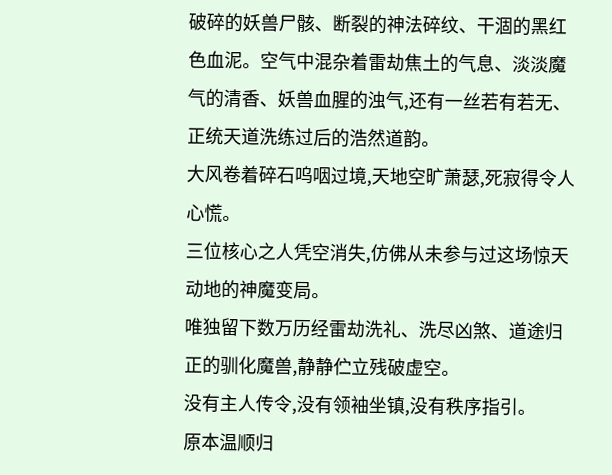破碎的妖兽尸骸、断裂的神法碎纹、干涸的黑红色血泥。空气中混杂着雷劫焦土的气息、淡淡魔气的清香、妖兽血腥的浊气,还有一丝若有若无、正统天道洗练过后的浩然道韵。
大风卷着碎石呜咽过境,天地空旷萧瑟,死寂得令人心慌。
三位核心之人凭空消失,仿佛从未参与过这场惊天动地的神魔变局。
唯独留下数万历经雷劫洗礼、洗尽凶煞、道途归正的驯化魔兽,静静伫立残破虚空。
没有主人传令,没有领袖坐镇,没有秩序指引。
原本温顺归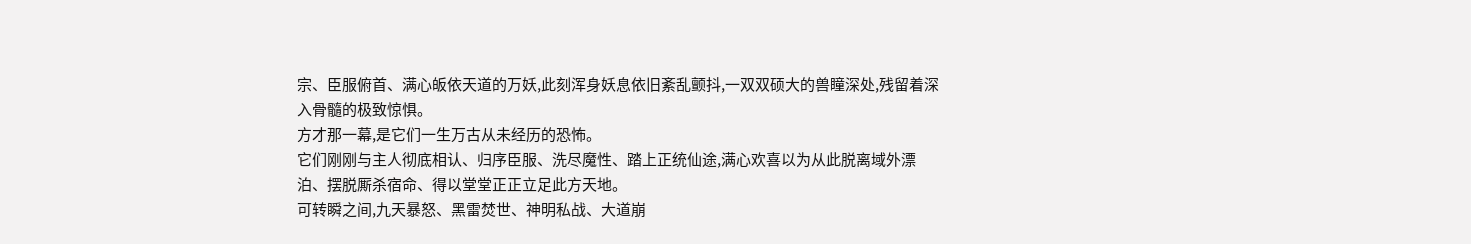宗、臣服俯首、满心皈依天道的万妖,此刻浑身妖息依旧紊乱颤抖,一双双硕大的兽瞳深处,残留着深入骨髓的极致惊惧。
方才那一幕,是它们一生万古从未经历的恐怖。
它们刚刚与主人彻底相认、归序臣服、洗尽魔性、踏上正统仙途,满心欢喜以为从此脱离域外漂泊、摆脱厮杀宿命、得以堂堂正正立足此方天地。
可转瞬之间,九天暴怒、黑雷焚世、神明私战、大道崩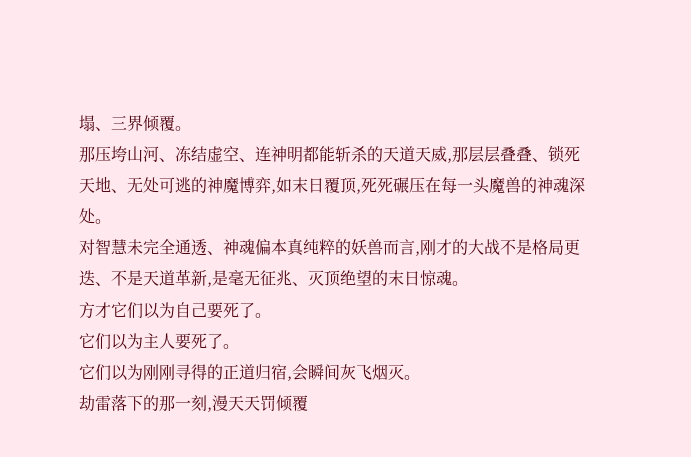塌、三界倾覆。
那压垮山河、冻结虚空、连神明都能斩杀的天道天威,那层层叠叠、锁死天地、无处可逃的神魔博弈,如末日覆顶,死死碾压在每一头魔兽的神魂深处。
对智慧未完全通透、神魂偏本真纯粹的妖兽而言,刚才的大战不是格局更迭、不是天道革新,是毫无征兆、灭顶绝望的末日惊魂。
方才它们以为自己要死了。
它们以为主人要死了。
它们以为刚刚寻得的正道归宿,会瞬间灰飞烟灭。
劫雷落下的那一刻,漫天天罚倾覆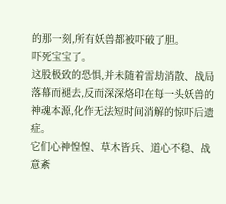的那一刻,所有妖兽都被吓破了胆。
吓死宝宝了。
这股极致的恐惧,并未随着雷劫消散、战局落幕而褪去,反而深深烙印在每一头妖兽的神魂本源,化作无法短时间消解的惊吓后遗症。
它们心神惶惶、草木皆兵、道心不稳、战意紊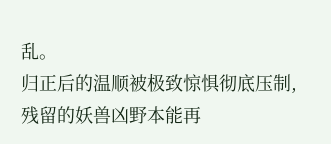乱。
归正后的温顺被极致惊惧彻底压制,残留的妖兽凶野本能再